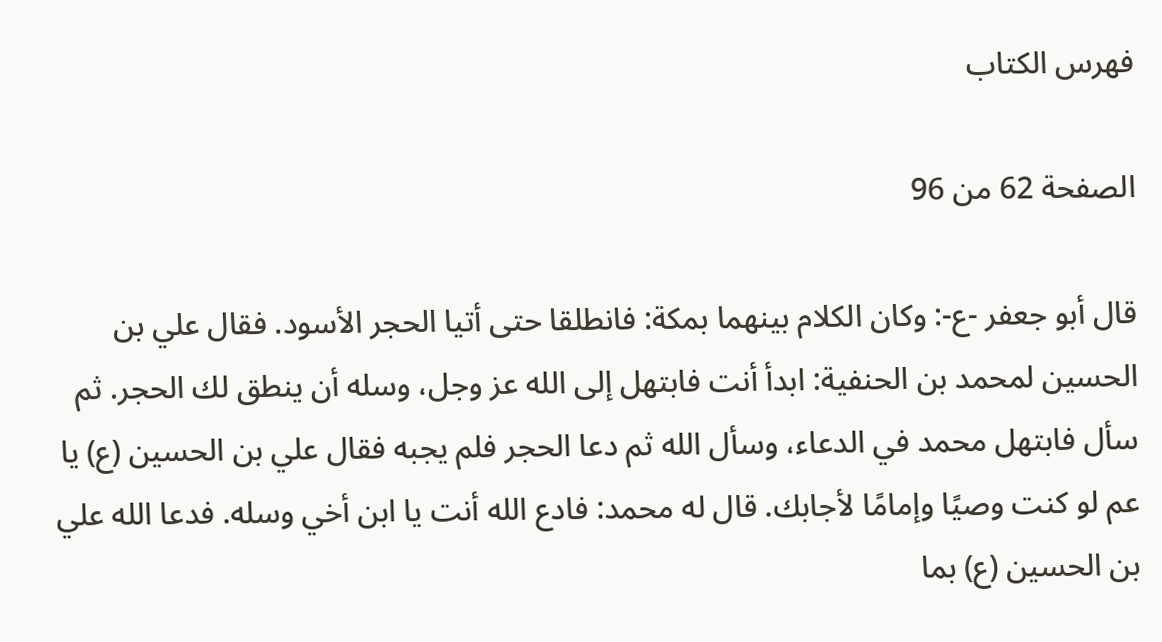فهرس الكتاب

الصفحة 62 من 96

قال أبو جعفر -ع-: وكان الكلام بينهما بمكة: فانطلقا حتى أتيا الحجر الأسود. فقال علي بن الحسين لمحمد بن الحنفية: ابدأ أنت فابتهل إلى الله عز وجل، وسله أن ينطق لك الحجر. ثم سأل فابتهل محمد في الدعاء، وسأل الله ثم دعا الحجر فلم يجبه فقال علي بن الحسين (ع) يا عم لو كنت وصيًا وإمامًا لأجابك. قال له محمد: فادع الله أنت يا ابن أخي وسله. فدعا الله علي بن الحسين (ع) بما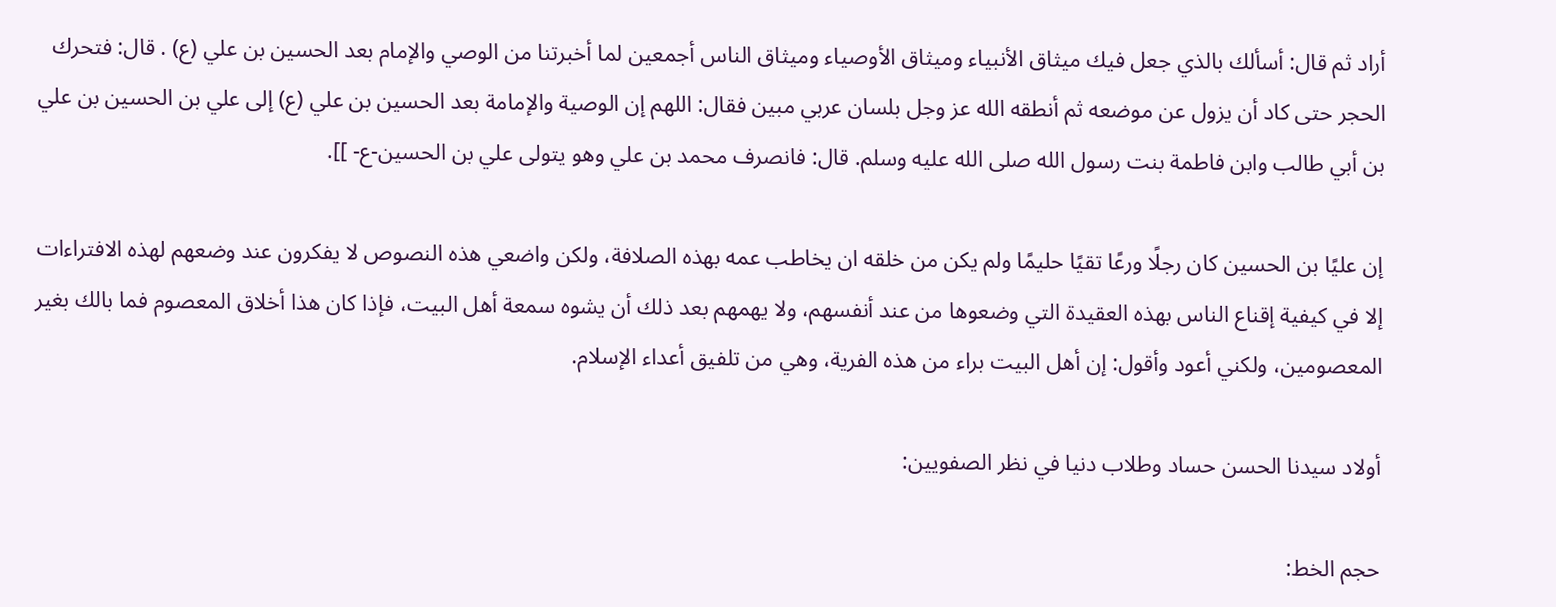أراد ثم قال: أسألك بالذي جعل فيك ميثاق الأنبياء وميثاق الأوصياء وميثاق الناس أجمعين لما أخبرتنا من الوصي والإمام بعد الحسين بن علي (ع) . قال: فتحرك الحجر حتى كاد أن يزول عن موضعه ثم أنطقه الله عز وجل بلسان عربي مبين فقال: اللهم إن الوصية والإمامة بعد الحسين بن علي (ع) إلى علي بن الحسين بن علي بن أبي طالب وابن فاطمة بنت رسول الله صلى الله عليه وسلم. قال: فانصرف محمد بن علي وهو يتولى علي بن الحسين-ع- ]].

إن عليًا بن الحسين كان رجلًا ورعًا تقيًا حليمًا ولم يكن من خلقه ان يخاطب عمه بهذه الصلافة، ولكن واضعي هذه النصوص لا يفكرون عند وضعهم لهذه الافتراءات إلا في كيفية إقناع الناس بهذه العقيدة التي وضعوها من عند أنفسهم، ولا يهمهم بعد ذلك أن يشوه سمعة أهل البيت، فإذا كان هذا أخلاق المعصوم فما بالك بغير المعصومين، ولكني أعود وأقول: إن أهل البيت براء من هذه الفرية، وهي من تلفيق أعداء الإسلام.

أولاد سيدنا الحسن حساد وطلاب دنيا في نظر الصفويين:

حجم الخط: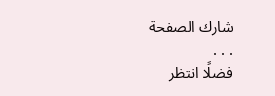شارك الصفحة
. . .
فضلًا انتظر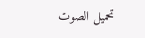تحميل الصوت